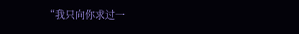“我只向你求过一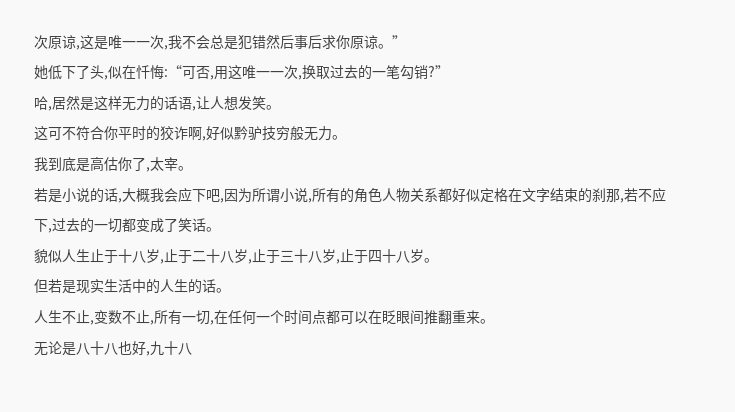次原谅,这是唯一一次,我不会总是犯错然后事后求你原谅。”
她低下了头,似在忏悔:“可否,用这唯一一次,换取过去的一笔勾销?”
哈,居然是这样无力的话语,让人想发笑。
这可不符合你平时的狡诈啊,好似黔驴技穷般无力。
我到底是高估你了,太宰。
若是小说的话,大概我会应下吧,因为所谓小说,所有的角色人物关系都好似定格在文字结束的刹那,若不应下,过去的一切都变成了笑话。
貌似人生止于十八岁,止于二十八岁,止于三十八岁,止于四十八岁。
但若是现实生活中的人生的话。
人生不止,变数不止,所有一切,在任何一个时间点都可以在眨眼间推翻重来。
无论是八十八也好,九十八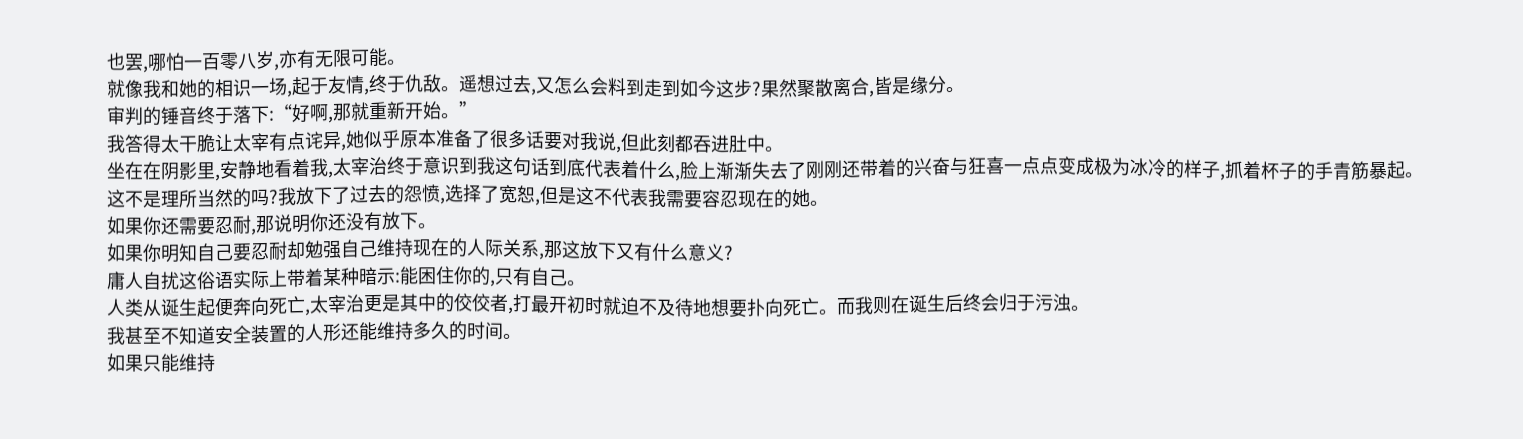也罢,哪怕一百零八岁,亦有无限可能。
就像我和她的相识一场,起于友情,终于仇敌。遥想过去,又怎么会料到走到如今这步?果然聚散离合,皆是缘分。
审判的锤音终于落下:“好啊,那就重新开始。”
我答得太干脆让太宰有点诧异,她似乎原本准备了很多话要对我说,但此刻都吞进肚中。
坐在在阴影里,安静地看着我,太宰治终于意识到我这句话到底代表着什么,脸上渐渐失去了刚刚还带着的兴奋与狂喜一点点变成极为冰冷的样子,抓着杯子的手青筋暴起。
这不是理所当然的吗?我放下了过去的怨愤,选择了宽恕,但是这不代表我需要容忍现在的她。
如果你还需要忍耐,那说明你还没有放下。
如果你明知自己要忍耐却勉强自己维持现在的人际关系,那这放下又有什么意义?
庸人自扰这俗语实际上带着某种暗示:能困住你的,只有自己。
人类从诞生起便奔向死亡,太宰治更是其中的佼佼者,打最开初时就迫不及待地想要扑向死亡。而我则在诞生后终会归于污浊。
我甚至不知道安全装置的人形还能维持多久的时间。
如果只能维持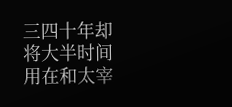三四十年却将大半时间用在和太宰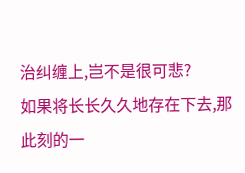治纠缠上,岂不是很可悲?
如果将长长久久地存在下去,那此刻的一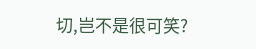切,岂不是很可笑?